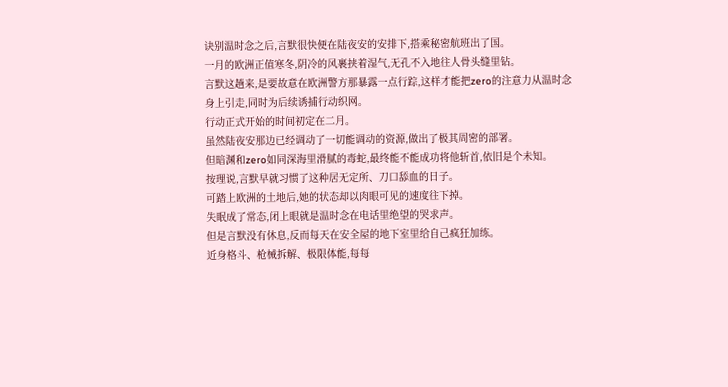诀别温时念之后,言默很快便在陆夜安的安排下,搭乘秘密航班出了国。
一月的欧洲正值寒冬,阴冷的风裹挟着湿气,无孔不入地往人骨头缝里钻。
言默这趟来,是要故意在欧洲警方那暴露一点行踪,这样才能把zero的注意力从温时念身上引走,同时为后续诱捕行动织网。
行动正式开始的时间初定在二月。
虽然陆夜安那边已经调动了一切能调动的资源,做出了极其周密的部署。
但暗渊和zero如同深海里滑腻的毒蛇,最终能不能成功将他斩首,依旧是个未知。
按理说,言默早就习惯了这种居无定所、刀口舔血的日子。
可踏上欧洲的土地后,她的状态却以肉眼可见的速度往下掉。
失眠成了常态,闭上眼就是温时念在电话里绝望的哭求声。
但是言默没有休息,反而每天在安全屋的地下室里给自己疯狂加练。
近身格斗、枪械拆解、极限体能,每每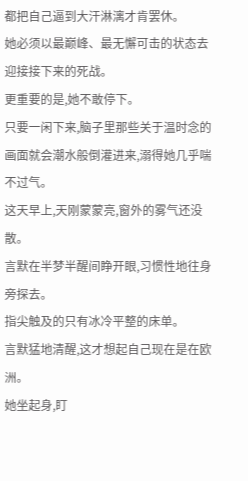都把自己逼到大汗淋漓才肯罢休。
她必须以最巅峰、最无懈可击的状态去迎接接下来的死战。
更重要的是,她不敢停下。
只要一闲下来,脑子里那些关于温时念的画面就会潮水般倒灌进来,溺得她几乎喘不过气。
这天早上,天刚蒙蒙亮,窗外的雾气还没散。
言默在半梦半醒间睁开眼,习惯性地往身旁探去。
指尖触及的只有冰冷平整的床单。
言默猛地清醒,这才想起自己现在是在欧洲。
她坐起身,盯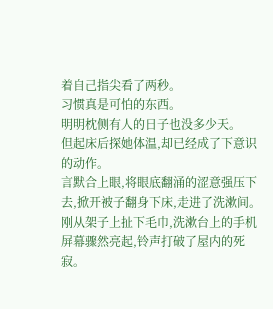着自己指尖看了两秒。
习惯真是可怕的东西。
明明枕侧有人的日子也没多少天。
但起床后探她体温,却已经成了下意识的动作。
言默合上眼,将眼底翻涌的涩意强压下去,掀开被子翻身下床,走进了洗漱间。
刚从架子上扯下毛巾,洗漱台上的手机屏幕骤然亮起,铃声打破了屋内的死寂。